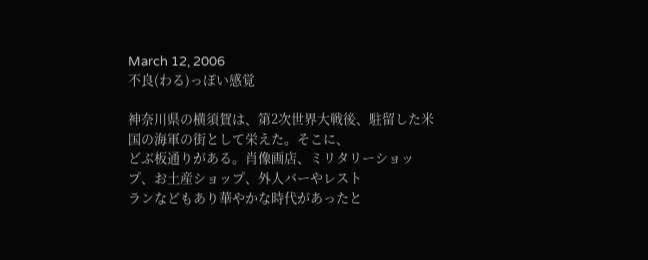March 12, 2006
不良(わる)っぽい感覚

神奈川県の横須賀は、第2次世界大戦後、駐留した米国の海軍の街として栄えた。そこに、
どぶ板通りがある。肖像画店、ミリタリーショップ、お土産ショップ、外人バーやレスト
ランなどもあり華やかな時代があったと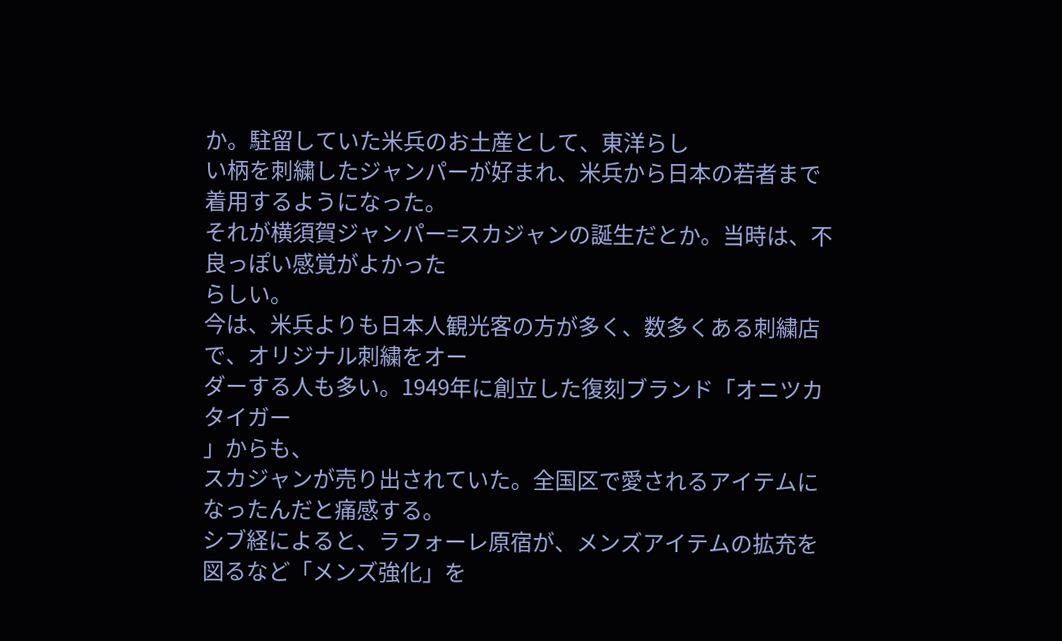か。駐留していた米兵のお土産として、東洋らし
い柄を刺繍したジャンパーが好まれ、米兵から日本の若者まで着用するようになった。
それが横須賀ジャンパー=スカジャンの誕生だとか。当時は、不良っぽい感覚がよかった
らしい。
今は、米兵よりも日本人観光客の方が多く、数多くある刺繍店で、オリジナル刺繍をオー
ダーする人も多い。1949年に創立した復刻ブランド「オニツカタイガー
」からも、
スカジャンが売り出されていた。全国区で愛されるアイテムになったんだと痛感する。
シブ経によると、ラフォーレ原宿が、メンズアイテムの拡充を図るなど「メンズ強化」を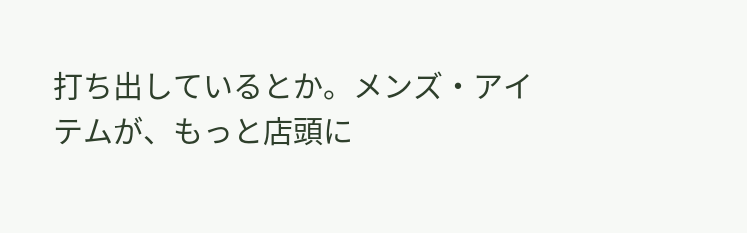打ち出しているとか。メンズ・アイテムが、もっと店頭に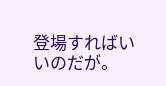登場すればいいのだが。